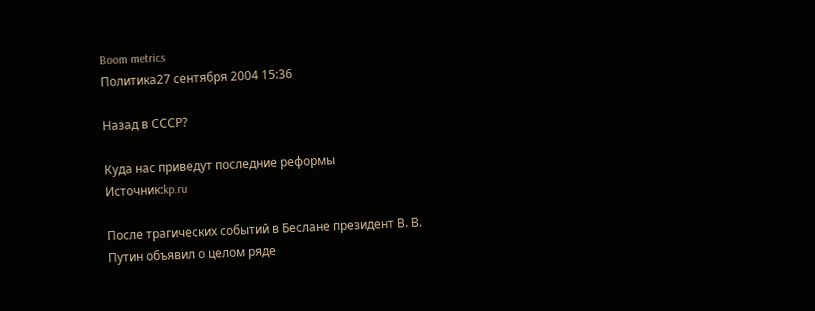Boom metrics
Политика27 сентября 2004 15:36

Назад в СССР?

Куда нас приведут последние реформы
Источник:kp.ru

После трагических событий в Беслане президент В. В. Путин объявил о целом ряде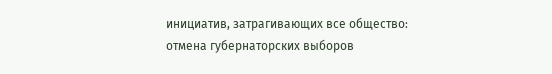инициатив, затрагивающих все общество: отмена губернаторских выборов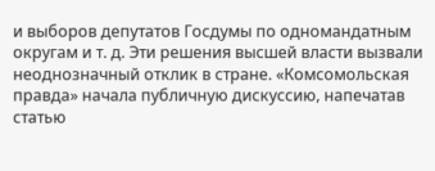и выборов депутатов Госдумы по одномандатным округам и т. д. Эти решения высшей власти вызвали неоднозначный отклик в стране. «Комсомольская правда» начала публичную дискуссию, напечатав статью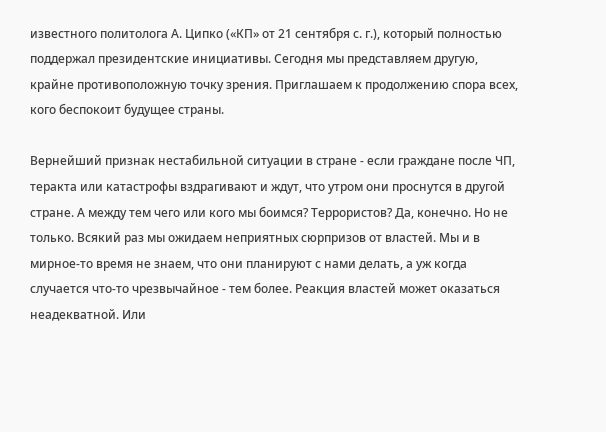известного политолога А. Ципко («КП» от 21 сентября с. г.), который полностью поддержал президентские инициативы. Сегодня мы представляем другую, крайне противоположную точку зрения. Приглашаем к продолжению спора всех, кого беспокоит будущее страны.

Вернейший признак нестабильной ситуации в стране - если граждане после ЧП, теракта или катастрофы вздрагивают и ждут, что утром они проснутся в другой стране. А между тем чего или кого мы боимся? Террористов? Да, конечно. Но не только. Всякий раз мы ожидаем неприятных сюрпризов от властей. Мы и в мирное-то время не знаем, что они планируют с нами делать, а уж когда случается что-то чрезвычайное - тем более. Реакция властей может оказаться неадекватной. Или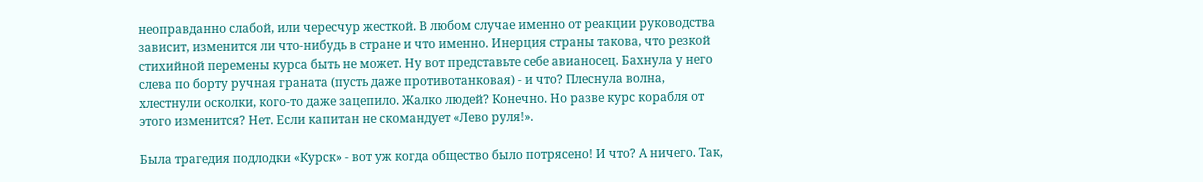неоправданно слабой, или чересчур жесткой. В любом случае именно от реакции руководства зависит, изменится ли что-нибудь в стране и что именно. Инерция страны такова, что резкой стихийной перемены курса быть не может. Ну вот представьте себе авианосец. Бахнула у него слева по борту ручная граната (пусть даже противотанковая) - и что? Плеснула волна, хлестнули осколки, кого-то даже зацепило. Жалко людей? Конечно. Но разве курс корабля от этого изменится? Нет. Если капитан не скомандует «Лево руля!».

Была трагедия подлодки «Курск» - вот уж когда общество было потрясено! И что? А ничего. Так,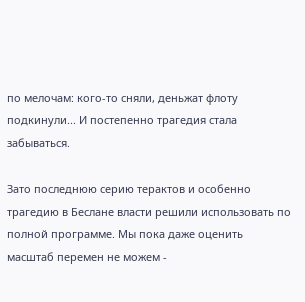по мелочам: кого-то сняли, деньжат флоту подкинули... И постепенно трагедия стала забываться.

Зато последнюю серию терактов и особенно трагедию в Беслане власти решили использовать по полной программе. Мы пока даже оценить масштаб перемен не можем -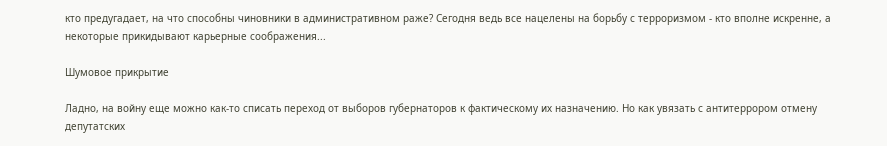кто предугадает, на что способны чиновники в административном раже? Сегодня ведь все нацелены на борьбу с терроризмом - кто вполне искренне, а некоторые прикидывают карьерные соображения...

Шумовое прикрытие

Ладно, на войну еще можно как-то списать переход от выборов губернаторов к фактическому их назначению. Но как увязать с антитеррором отмену депутатских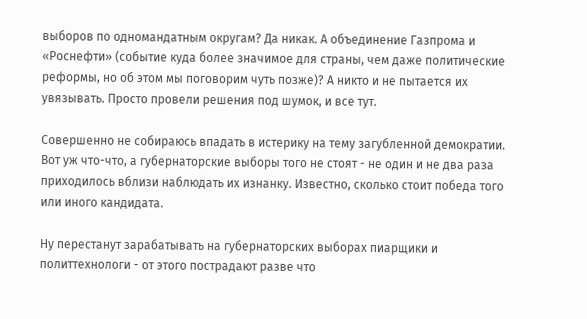выборов по одномандатным округам? Да никак. А объединение Газпрома и «Роснефти» (событие куда более значимое для страны, чем даже политические реформы, но об этом мы поговорим чуть позже)? А никто и не пытается их увязывать. Просто провели решения под шумок, и все тут.

Совершенно не собираюсь впадать в истерику на тему загубленной демократии. Вот уж что-что, а губернаторские выборы того не стоят - не один и не два раза приходилось вблизи наблюдать их изнанку. Известно, сколько стоит победа того или иного кандидата.

Ну перестанут зарабатывать на губернаторских выборах пиарщики и политтехнологи - от этого пострадают разве что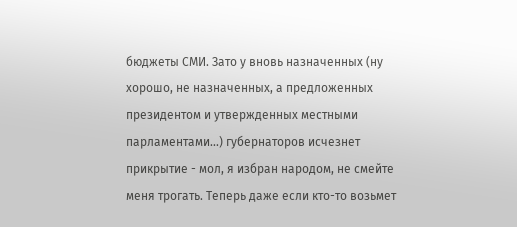бюджеты СМИ. Зато у вновь назначенных (ну хорошо, не назначенных, а предложенных президентом и утвержденных местными парламентами...) губернаторов исчезнет прикрытие - мол, я избран народом, не смейте меня трогать. Теперь даже если кто-то возьмет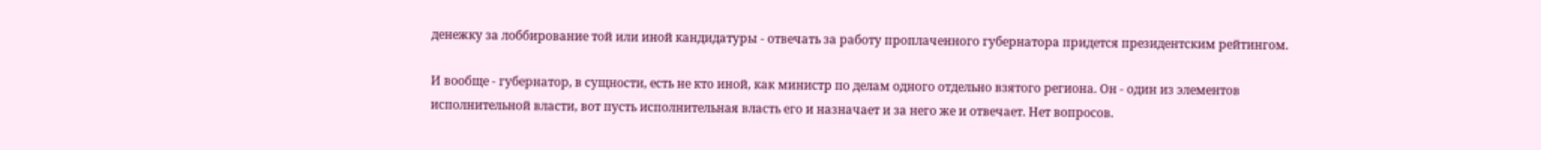денежку за лоббирование той или иной кандидатуры - отвечать за работу проплаченного губернатора придется президентским рейтингом.

И вообще - губернатор, в сущности, есть не кто иной, как министр по делам одного отдельно взятого региона. Он - один из элементов исполнительной власти, вот пусть исполнительная власть его и назначает и за него же и отвечает. Нет вопросов.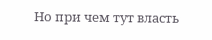Но при чем тут власть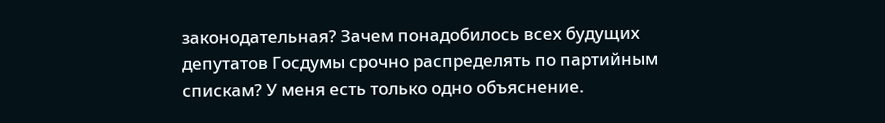законодательная? Зачем понадобилось всех будущих депутатов Госдумы срочно распределять по партийным спискам? У меня есть только одно объяснение.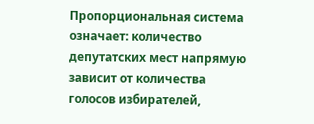Пропорциональная система означает: количество депутатских мест напрямую зависит от количества голосов избирателей,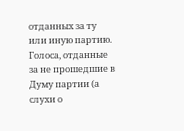отданных за ту или иную партию. Голоса, отданные за не прошедшие в Думу партии (а слухи о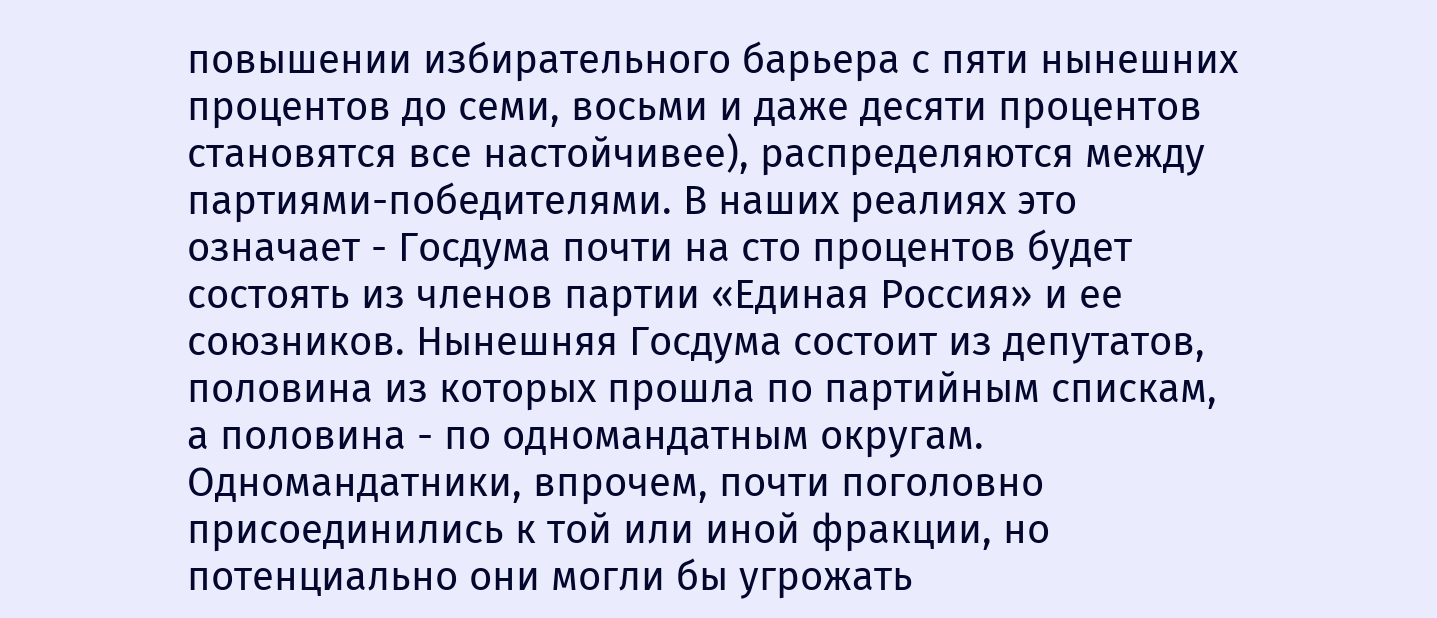повышении избирательного барьера с пяти нынешних процентов до семи, восьми и даже десяти процентов становятся все настойчивее), распределяются между партиями-победителями. В наших реалиях это означает - Госдума почти на сто процентов будет состоять из членов партии «Единая Россия» и ее союзников. Нынешняя Госдума состоит из депутатов, половина из которых прошла по партийным спискам, а половина - по одномандатным округам. Одномандатники, впрочем, почти поголовно присоединились к той или иной фракции, но потенциально они могли бы угрожать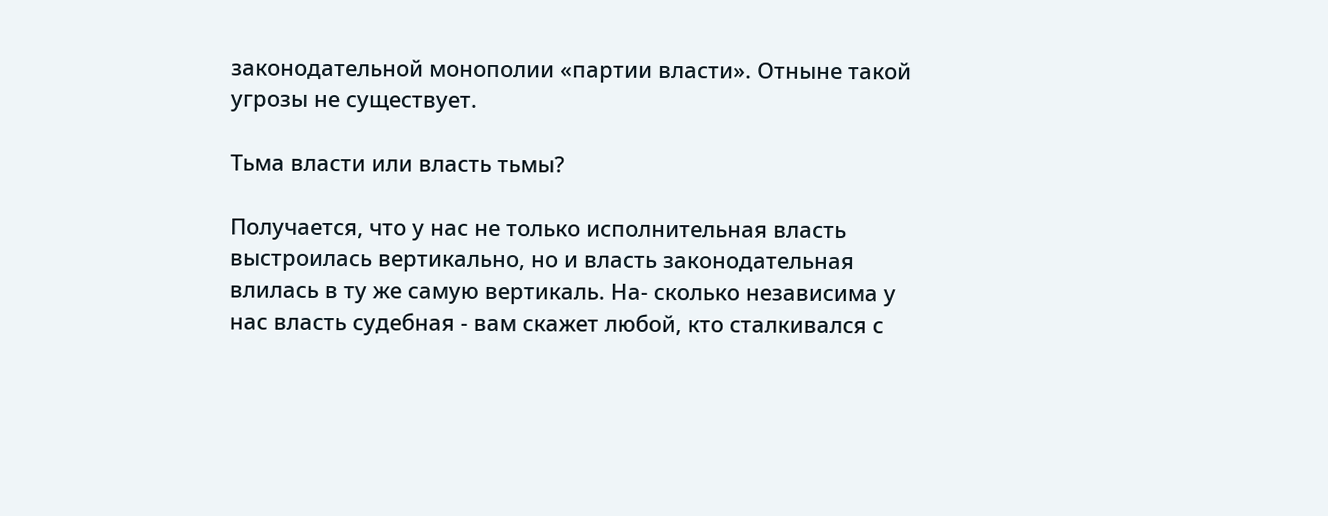законодательной монополии «партии власти». Отныне такой угрозы не существует.

Тьма власти или власть тьмы?

Получается, что у нас не только исполнительная власть выстроилась вертикально, но и власть законодательная влилась в ту же самую вертикаль. На- сколько независима у нас власть судебная - вам скажет любой, кто сталкивался с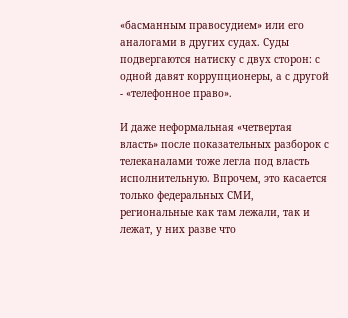«басманным правосудием» или его аналогами в других судах. Суды подвергаются натиску с двух сторон: с одной давят коррупционеры, а с другой - «телефонное право».

И даже неформальная «четвертая власть» после показательных разборок с телеканалами тоже легла под власть исполнительную. Впрочем, это касается только федеральных СМИ, региональные как там лежали, так и лежат, у них разве что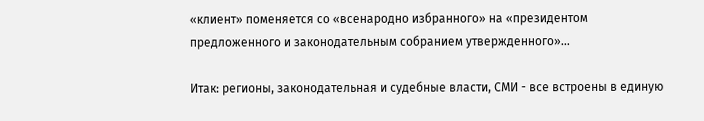«клиент» поменяется со «всенародно избранного» на «президентом предложенного и законодательным собранием утвержденного»...

Итак: регионы, законодательная и судебные власти, СМИ - все встроены в единую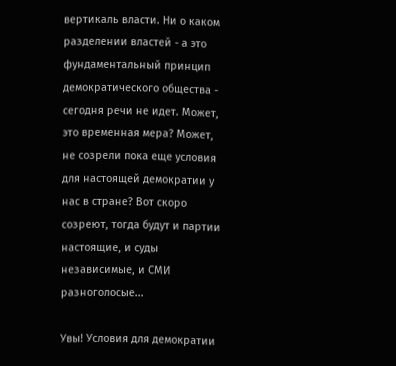вертикаль власти. Ни о каком разделении властей - а это фундаментальный принцип демократического общества - сегодня речи не идет. Может, это временная мера? Может, не созрели пока еще условия для настоящей демократии у нас в стране? Вот скоро созреют, тогда будут и партии настоящие, и суды независимые, и СМИ разноголосые...

Увы! Условия для демократии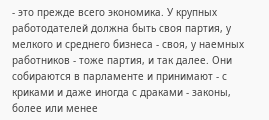- это прежде всего экономика. У крупных работодателей должна быть своя партия, у мелкого и среднего бизнеса - своя, у наемных работников - тоже партия, и так далее. Они собираются в парламенте и принимают - с криками и даже иногда с драками - законы, более или менее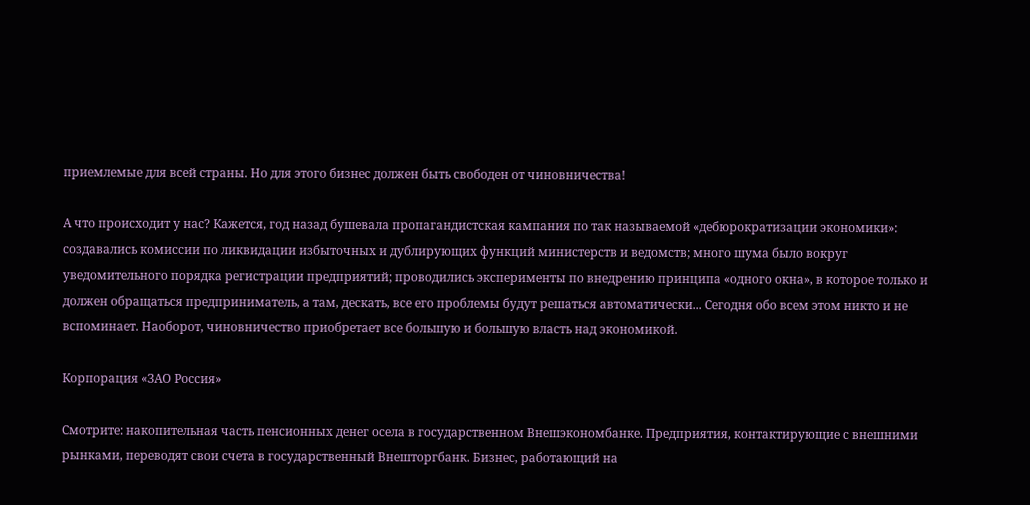приемлемые для всей страны. Но для этого бизнес должен быть свободен от чиновничества!

А что происходит у нас? Кажется, год назад бушевала пропагандистская кампания по так называемой «дебюрократизации экономики»: создавались комиссии по ликвидации избыточных и дублирующих функций министерств и ведомств; много шума было вокруг уведомительного порядка регистрации предприятий; проводились эксперименты по внедрению принципа «одного окна», в которое только и должен обращаться предприниматель, а там, дескать, все его проблемы будут решаться автоматически... Сегодня обо всем этом никто и не вспоминает. Наоборот, чиновничество приобретает все большую и большую власть над экономикой.

Корпорация «ЗАО Россия»

Смотрите: накопительная часть пенсионных денег осела в государственном Внешэкономбанке. Предприятия, контактирующие с внешними рынками, переводят свои счета в государственный Внешторгбанк. Бизнес, работающий на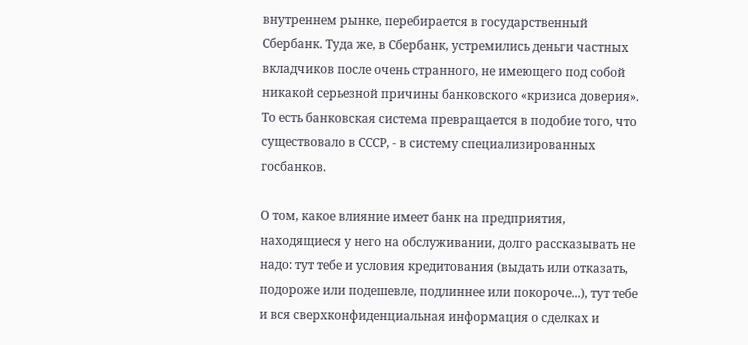внутреннем рынке, перебирается в государственный Сбербанк. Туда же, в Сбербанк, устремились деньги частных вкладчиков после очень странного, не имеющего под собой никакой серьезной причины банковского «кризиса доверия». То есть банковская система превращается в подобие того, что существовало в СССР, - в систему специализированных госбанков.

О том, какое влияние имеет банк на предприятия, находящиеся у него на обслуживании, долго рассказывать не надо: тут тебе и условия кредитования (выдать или отказать, подороже или подешевле, подлиннее или покороче...), тут тебе и вся сверхконфиденциальная информация о сделках и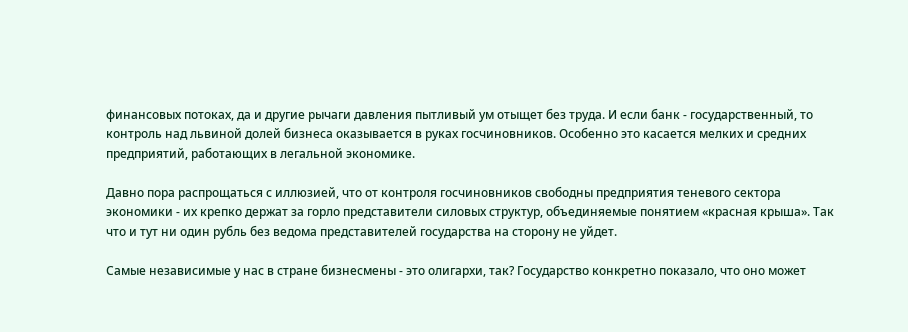финансовых потоках, да и другие рычаги давления пытливый ум отыщет без труда. И если банк - государственный, то контроль над львиной долей бизнеса оказывается в руках госчиновников. Особенно это касается мелких и средних предприятий, работающих в легальной экономике.

Давно пора распрощаться с иллюзией, что от контроля госчиновников свободны предприятия теневого сектора экономики - их крепко держат за горло представители силовых структур, объединяемые понятием «красная крыша». Так что и тут ни один рубль без ведома представителей государства на сторону не уйдет.

Самые независимые у нас в стране бизнесмены - это олигархи, так? Государство конкретно показало, что оно может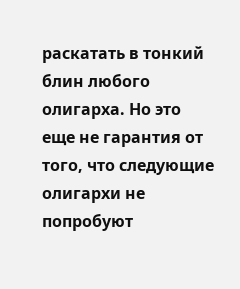раскатать в тонкий блин любого олигарха. Но это еще не гарантия от того, что следующие олигархи не попробуют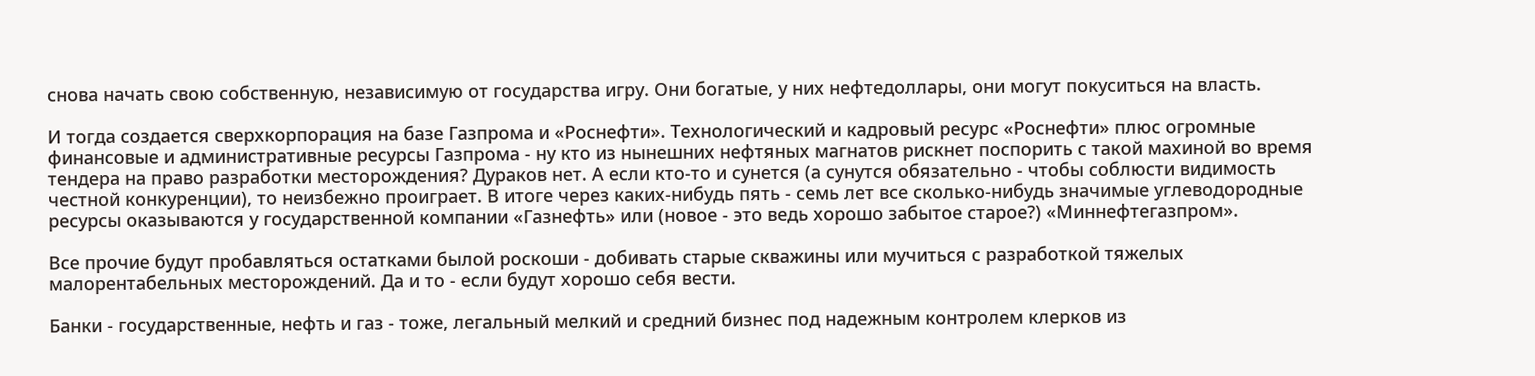снова начать свою собственную, независимую от государства игру. Они богатые, у них нефтедоллары, они могут покуситься на власть.

И тогда создается сверхкорпорация на базе Газпрома и «Роснефти». Технологический и кадровый ресурс «Роснефти» плюс огромные финансовые и административные ресурсы Газпрома - ну кто из нынешних нефтяных магнатов рискнет поспорить с такой махиной во время тендера на право разработки месторождения? Дураков нет. А если кто-то и сунется (а сунутся обязательно - чтобы соблюсти видимость честной конкуренции), то неизбежно проиграет. В итоге через каких-нибудь пять - семь лет все сколько-нибудь значимые углеводородные ресурсы оказываются у государственной компании «Газнефть» или (новое - это ведь хорошо забытое старое?) «Миннефтегазпром».

Все прочие будут пробавляться остатками былой роскоши - добивать старые скважины или мучиться с разработкой тяжелых малорентабельных месторождений. Да и то - если будут хорошо себя вести.

Банки - государственные, нефть и газ - тоже, легальный мелкий и средний бизнес под надежным контролем клерков из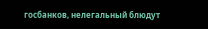госбанков, нелегальный блюдут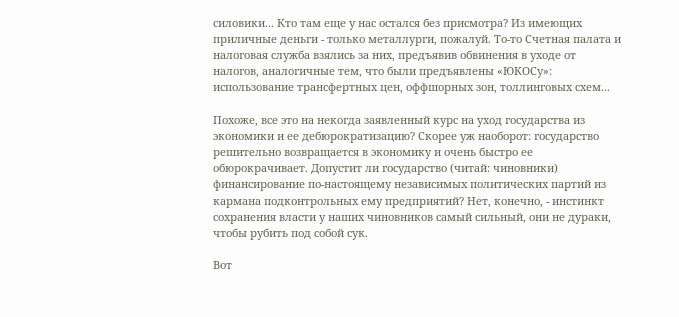силовики... Кто там еще у нас остался без присмотра? Из имеющих приличные деньги - только металлурги, пожалуй. То-то Счетная палата и налоговая служба взялись за них, предъявив обвинения в уходе от налогов, аналогичные тем, что были предъявлены «ЮКОСу»: использование трансфертных цен, оффшорных зон, толлинговых схем...

Похоже, все это на некогда заявленный курс на уход государства из экономики и ее дебюрократизацию? Скорее уж наоборот: государство решительно возвращается в экономику и очень быстро ее обюрокрачивает. Допустит ли государство (читай: чиновники) финансирование по-настоящему независимых политических партий из кармана подконтрольных ему предприятий? Нет, конечно, - инстинкт сохранения власти у наших чиновников самый сильный, они не дураки, чтобы рубить под собой сук.

Вот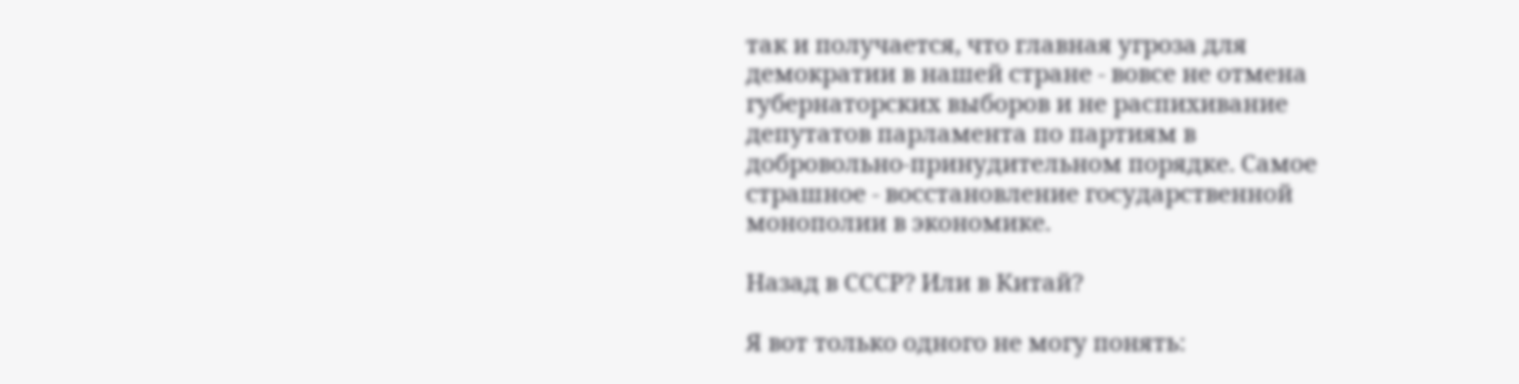так и получается, что главная угроза для демократии в нашей стране - вовсе не отмена губернаторских выборов и не распихивание депутатов парламента по партиям в добровольно-принудительном порядке. Самое страшное - восстановление государственной монополии в экономике.

Назад в СССР? Или в Китай?

Я вот только одного не могу понять: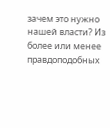зачем это нужно нашей власти? Из более или менее правдоподобных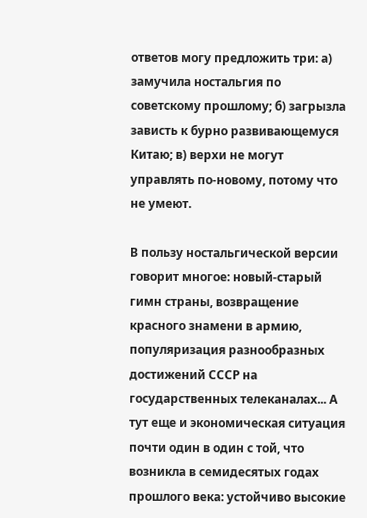ответов могу предложить три: а) замучила ностальгия по советскому прошлому; б) загрызла зависть к бурно развивающемуся Китаю; в) верхи не могут управлять по-новому, потому что не умеют.

В пользу ностальгической версии говорит многое: новый-старый гимн страны, возвращение красного знамени в армию, популяризация разнообразных достижений СССР на государственных телеканалах... А тут еще и экономическая ситуация почти один в один с той, что возникла в семидесятых годах прошлого века: устойчиво высокие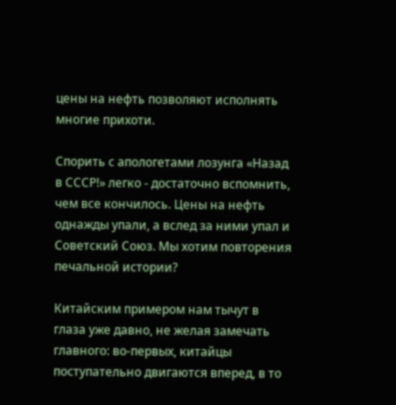цены на нефть позволяют исполнять многие прихоти.

Спорить с апологетами лозунга «Назад в СССР!» легко - достаточно вспомнить, чем все кончилось. Цены на нефть однажды упали, а вслед за ними упал и Советский Союз. Мы хотим повторения печальной истории?

Китайским примером нам тычут в глаза уже давно, не желая замечать главного: во-первых, китайцы поступательно двигаются вперед, в то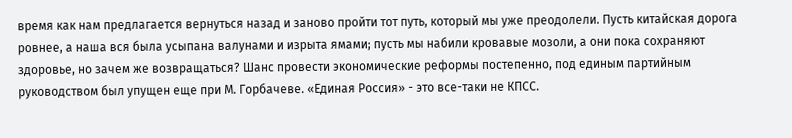время как нам предлагается вернуться назад и заново пройти тот путь, который мы уже преодолели. Пусть китайская дорога ровнее, а наша вся была усыпана валунами и изрыта ямами; пусть мы набили кровавые мозоли, а они пока сохраняют здоровье, но зачем же возвращаться? Шанс провести экономические реформы постепенно, под единым партийным руководством был упущен еще при М. Горбачеве. «Единая Россия» - это все-таки не КПСС.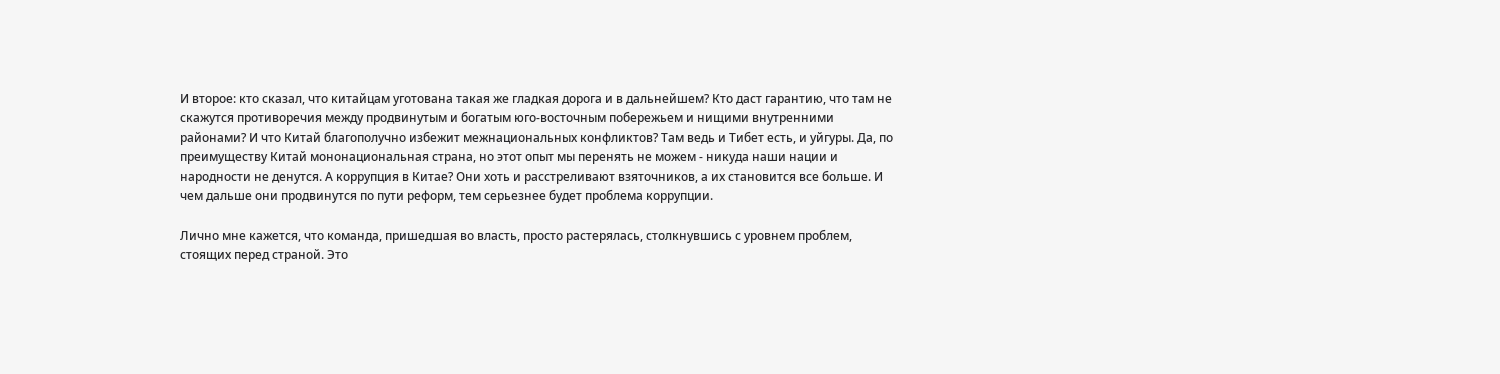И второе: кто сказал, что китайцам уготована такая же гладкая дорога и в дальнейшем? Кто даст гарантию, что там не скажутся противоречия между продвинутым и богатым юго-восточным побережьем и нищими внутренними районами? И что Китай благополучно избежит межнациональных конфликтов? Там ведь и Тибет есть, и уйгуры. Да, по преимуществу Китай мононациональная страна, но этот опыт мы перенять не можем - никуда наши нации и народности не денутся. А коррупция в Китае? Они хоть и расстреливают взяточников, а их становится все больше. И чем дальше они продвинутся по пути реформ, тем серьезнее будет проблема коррупции.

Лично мне кажется, что команда, пришедшая во власть, просто растерялась, столкнувшись с уровнем проблем, стоящих перед страной. Это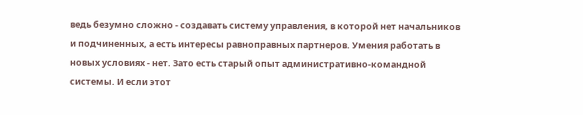ведь безумно сложно - создавать систему управления, в которой нет начальников и подчиненных, а есть интересы равноправных партнеров. Умения работать в новых условиях - нет. Зато есть старый опыт административно-командной системы. И если этот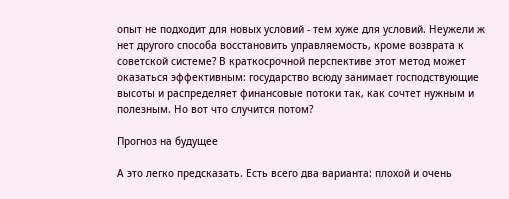опыт не подходит для новых условий - тем хуже для условий. Неужели ж нет другого способа восстановить управляемость, кроме возврата к советской системе? В краткосрочной перспективе этот метод может оказаться эффективным: государство всюду занимает господствующие высоты и распределяет финансовые потоки так, как сочтет нужным и полезным. Но вот что случится потом?

Прогноз на будущее

А это легко предсказать. Есть всего два варианта: плохой и очень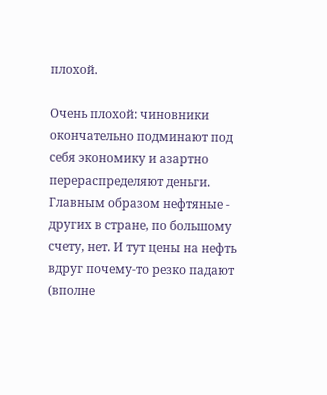плохой.

Очень плохой: чиновники окончательно подминают под себя экономику и азартно перераспределяют деньги. Главным образом нефтяные - других в стране, по большому счету, нет. И тут цены на нефть вдруг почему-то резко падают (вполне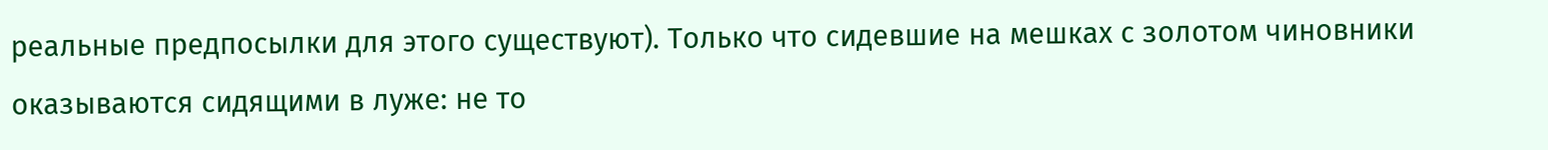реальные предпосылки для этого существуют). Только что сидевшие на мешках с золотом чиновники оказываются сидящими в луже: не то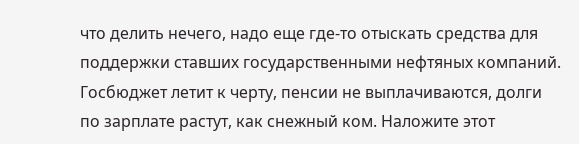что делить нечего, надо еще где-то отыскать средства для поддержки ставших государственными нефтяных компаний. Госбюджет летит к черту, пенсии не выплачиваются, долги по зарплате растут, как снежный ком. Наложите этот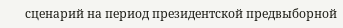сценарий на период президентской предвыборной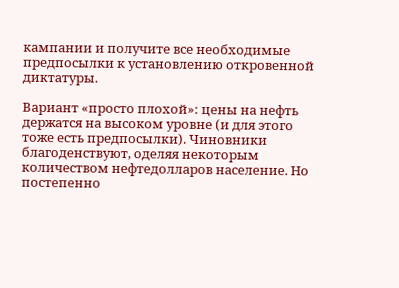кампании и получите все необходимые предпосылки к установлению откровенной диктатуры.

Вариант «просто плохой»: цены на нефть держатся на высоком уровне (и для этого тоже есть предпосылки). Чиновники благоденствуют, оделяя некоторым количеством нефтедолларов население. Но постепенно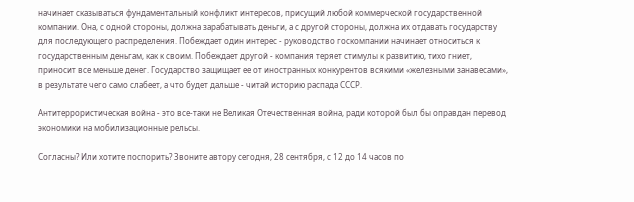начинает сказываться фундаментальный конфликт интересов, присущий любой коммерческой государственной компании. Она, с одной стороны, должна зарабатывать деньги, а с другой стороны, должна их отдавать государству для последующего распределения. Побеждает один интерес - руководство госкомпании начинает относиться к государственным деньгам, как к своим. Побеждает другой - компания теряет стимулы к развитию, тихо гниет, приносит все меньше денег. Государство защищает ее от иностранных конкурентов всякими «железными занавесами», в результате чего само слабеет, а что будет дальше - читай историю распада СССР.

Антитеррористическая война - это все-таки не Великая Отечественная война, ради которой был бы оправдан перевод экономики на мобилизационные рельсы.

Согласны? Или хотите поспорить? Звоните автору сегодня, 28 сентября, с 12 до 14 часов по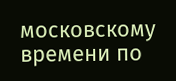московскому времени по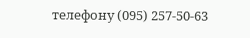телефону (095) 257-50-63